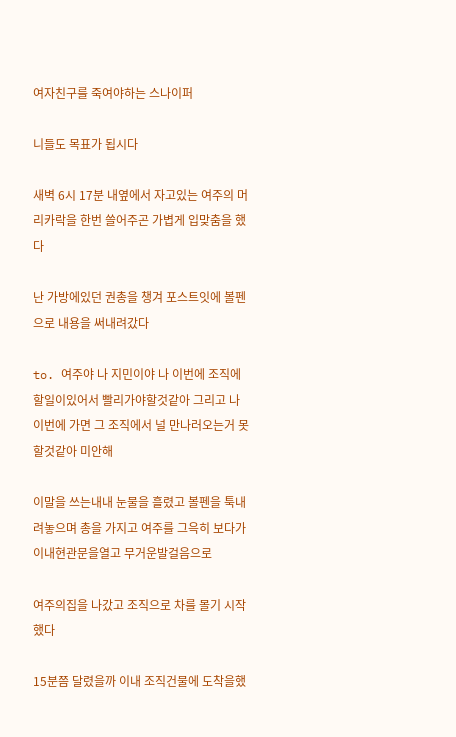여자친구를 죽여야하는 스나이퍼

니들도 목표가 됩시다

새벽 6시 17분 내옆에서 자고있는 여주의 머리카락을 한번 쓸어주곤 가볍게 입맞춤을 했다

난 가방에있던 권총을 챙겨 포스트잇에 볼펜으로 내용을 써내려갔다

to. 여주야 나 지민이야 나 이번에 조직에 할일이있어서 빨리가야할것같아 그리고 나 이번에 가면 그 조직에서 널 만나러오는거 못할것같아 미안해

이말을 쓰는내내 눈물을 흘렸고 볼펜을 툭내려놓으며 총을 가지고 여주를 그윽히 보다가 이내현관문을열고 무거운발걸음으로

여주의집을 나갔고 조직으로 차를 몰기 시작했다

15분쯤 달렸을까 이내 조직건물에 도착을했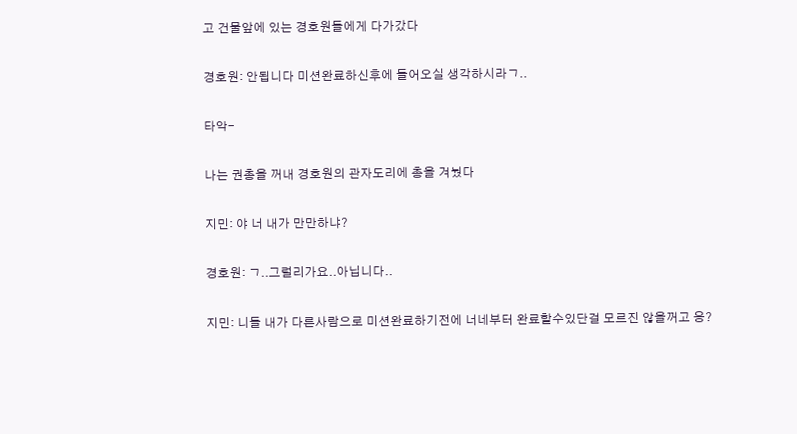고 건물앞에 있는 경호원들에게 다가갔다

경호원: 안됩니다 미션완료하신후에 들어오실 생각하시라ㄱ..

타악-

나는 권총을 꺼내 경호원의 관자도리에 총을 겨눴다

지민: 야 너 내가 만만하냐?

경호원: ㄱ..그럴리가요..아닙니다..

지민: 니들 내가 다른사람으로 미션완료하기전에 너네부터 완료할수있단걸 모르진 않을꺼고 응?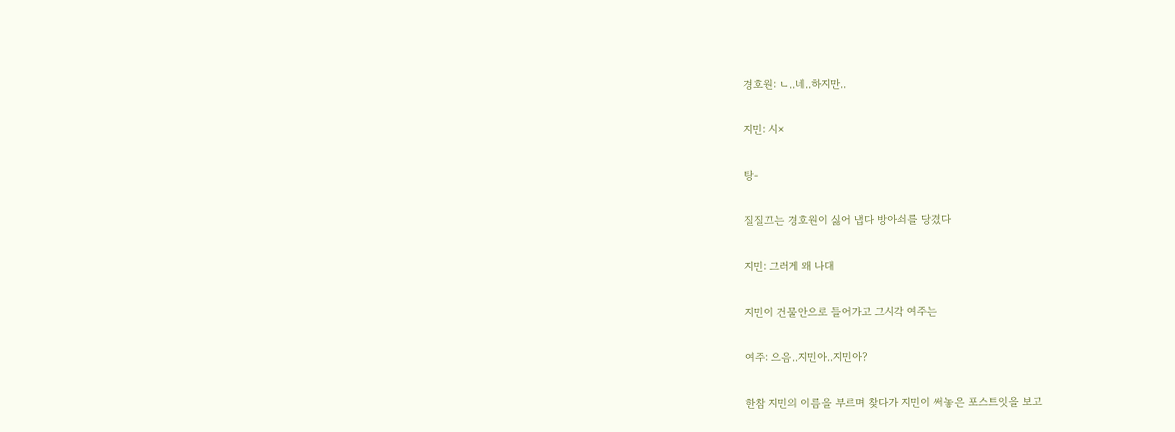경호원: ㄴ..네..하지만..

지민: 시×

탕-

질질끄는 경호원이 싫어 냅다 방아쇠를 당겼다

지민: 그러게 왜 나대

지민이 건물안으로 들어가고 그시각 여주는

여주: 으음..지민아..지민아?

한참 지민의 이름을 부르며 찾다가 지민이 써놓은 포스트잇을 보고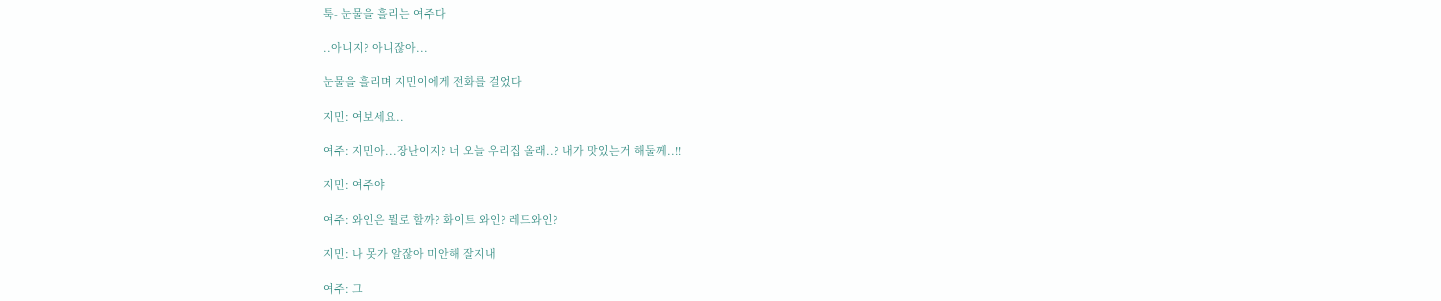툭- 눈물을 흘리는 여주다

..아니지? 아니잖아...

눈물을 흘리며 지민이에게 전화를 걸었다

지민: 여보세요..

여주: 지민아...장난이지? 너 오늘 우리집 올래..? 내가 맛있는거 해둘께..!!

지민: 여주야

여주: 와인은 뭘로 할까? 화이트 와인? 레드와인?

지민: 나 못가 알잖아 미안해 잘지내

여주: 그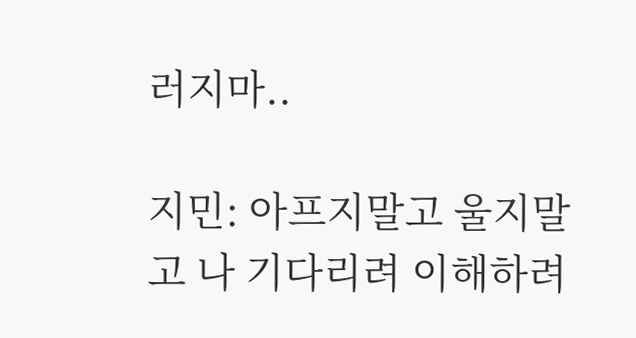러지마..

지민: 아프지말고 울지말고 나 기다리려 이해하려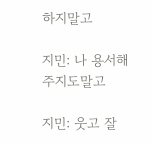하지말고

지민: 나 용서해주지도말고

지민: 웃고 잘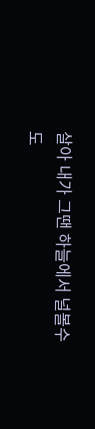살아 내가 그땐 하늘에서 널볼수도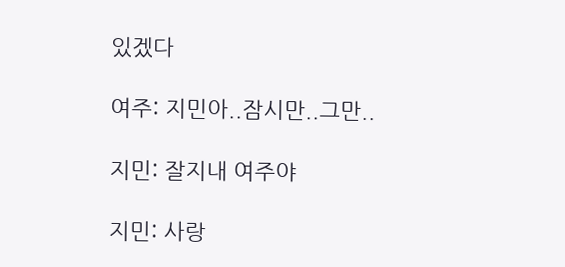있겠다

여주: 지민아..잠시만..그만..

지민: 잘지내 여주야

지민: 사랑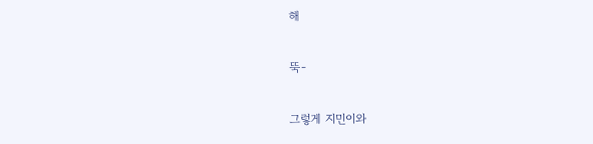해

뚝-

그렇게 지민이와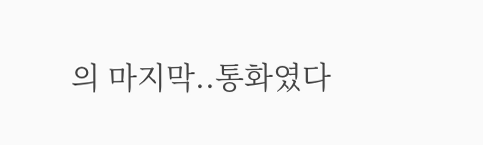의 마지막..통화였다